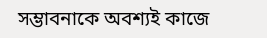সম্ভাবনাকে অবশ্যই কাজে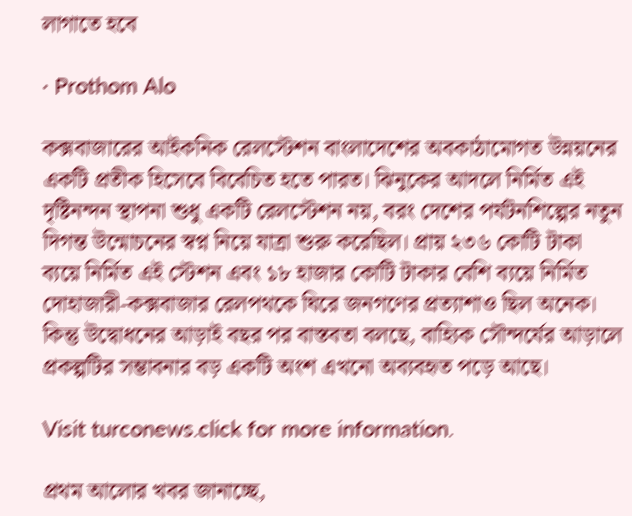লাগাতে হবে

· Prothom Alo

কক্সবাজারের আইকনিক রেলস্টেশন বাংলাদেশের অবকাঠামোগত উন্নয়নের একটি প্রতীক হিসেবে বিবেচিত হতে পারত। ঝিনুকের আদলে নির্মিত এই দৃষ্টিনন্দন স্থাপনা শুধু একটি রেলস্টেশন নয়, বরং দেশের পর্যটনশিল্পের নতুন দিগন্ত উন্মোচনের স্বপ্ন নিয়ে যাত্রা শুরু করেছিল। প্রায় ২৩৬ কোটি টাকা ব্যয়ে নির্মিত এই স্টেশন এবং ১৮ হাজার কোটি টাকার বেশি ব্যয়ে নির্মিত দোহাজারী-কক্সবাজার রেলপথকে ঘিরে জনগণের প্রত্যাশাও ছিল অনেক। কিন্তু উদ্বোধনের আড়াই বছর পর বাস্তবতা বলছে, বাহ্যিক সৌন্দর্যের আড়ালে প্রকল্পটির সম্ভাবনার বড় একটি অংশ এখনো অব্যবহৃত পড়ে আছে।

Visit turconews.click for more information.

প্রথম আলোর খবর জানাচ্ছে,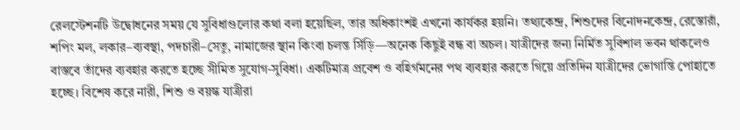রেলস্টেশনটি উদ্বোধনের সময় যে সুবিধাগুলোর কথা বলা হয়েছিল, তার অধিকাংশই এখনো কার্যকর হয়নি। তথ্যকেন্দ্র, শিশুদের বিনোদনকেন্দ্র, রেস্তোরাঁ, শপিং মল, লকার–ব্যবস্থা, পদচারী–সেতু, নামাজের স্থান কিংবা চলন্ত সিঁড়ি—অনেক কিছুই বন্ধ বা অচল। যাত্রীদের জন্য নির্মিত সুবিশাল ভবন থাকলেও বাস্তবে তাঁদের ব্যবহার করতে হচ্ছে সীমিত সুযোগ-সুবিধা। একটিমাত্র প্রবেশ ও বহির্গমনের পথ ব্যবহার করতে গিয়ে প্রতিদিন যাত্রীদের ভোগান্তি পোহাতে হচ্ছে। বিশেষ করে নারী, শিশু ও বয়স্ক যাত্রীরা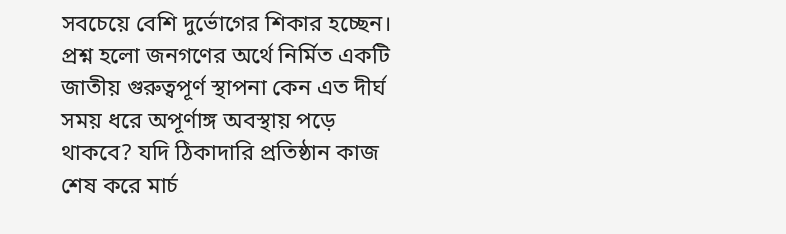সবচেয়ে বেশি দুর্ভোগের শিকার হচ্ছেন। প্রশ্ন হলো জনগণের অর্থে নির্মিত একটি জাতীয় গুরুত্বপূর্ণ স্থাপনা কেন এত দীর্ঘ সময় ধরে অপূর্ণাঙ্গ অবস্থায় পড়ে থাকবে? যদি ঠিকাদারি প্রতিষ্ঠান কাজ শেষ করে মার্চ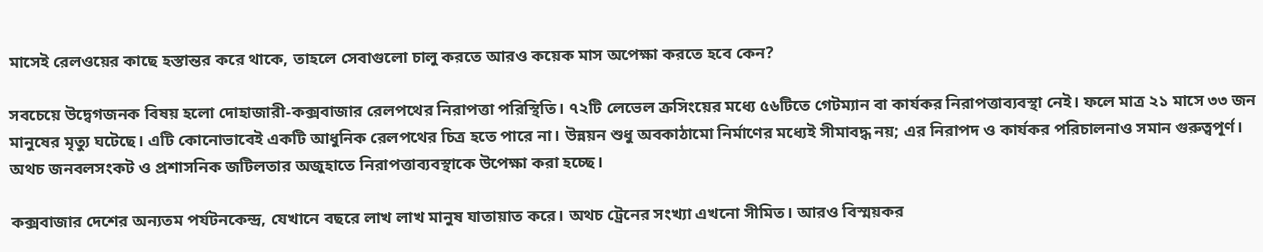মাসেই রেলওয়ের কাছে হস্তান্তর করে থাকে, তাহলে সেবাগুলো চালু করতে আরও কয়েক মাস অপেক্ষা করতে হবে কেন?

সবচেয়ে উদ্বেগজনক বিষয় হলো দোহাজারী-কক্সবাজার রেলপথের নিরাপত্তা পরিস্থিতি। ৭২টি লেভেল ক্রসিংয়ের মধ্যে ৫৬টিতে গেটম্যান বা কার্যকর নিরাপত্তাব্যবস্থা নেই। ফলে মাত্র ২১ মাসে ৩৩ জন মানুষের মৃত্যু ঘটেছে। এটি কোনোভাবেই একটি আধুনিক রেলপথের চিত্র হতে পারে না। উন্নয়ন শুধু অবকাঠামো নির্মাণের মধ্যেই সীমাবদ্ধ নয়; এর নিরাপদ ও কার্যকর পরিচালনাও সমান গুরুত্বপূর্ণ। অথচ জনবলসংকট ও প্রশাসনিক জটিলতার অজুহাতে নিরাপত্তাব্যবস্থাকে উপেক্ষা করা হচ্ছে।

কক্সবাজার দেশের অন্যতম পর্যটনকেন্দ্র, যেখানে বছরে লাখ লাখ মানুষ যাতায়াত করে। অথচ ট্রেনের সংখ্যা এখনো সীমিত। আরও বিস্ময়কর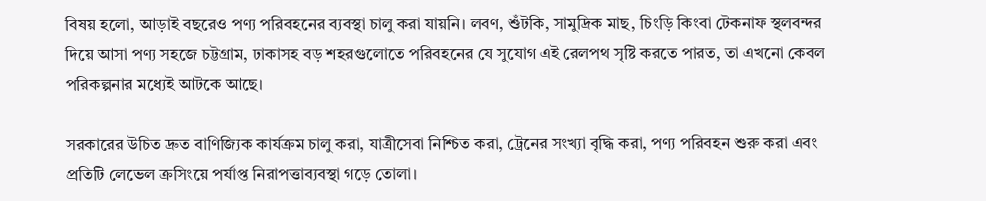বিষয় হলো, আড়াই বছরেও পণ্য পরিবহনের ব্যবস্থা চালু করা যায়নি। লবণ, শুঁটকি, সামুদ্রিক মাছ, চিংড়ি কিংবা টেকনাফ স্থলবন্দর দিয়ে আসা পণ্য সহজে চট্টগ্রাম, ঢাকাসহ বড় শহরগুলোতে পরিবহনের যে সুযোগ এই রেলপথ সৃষ্টি করতে পারত, তা এখনো কেবল পরিকল্পনার মধ্যেই আটকে আছে।

সরকারের উচিত দ্রুত বাণিজ্যিক কার্যক্রম চালু করা, যাত্রীসেবা নিশ্চিত করা, ট্রেনের সংখ্যা বৃদ্ধি করা, পণ্য পরিবহন শুরু করা এবং প্রতিটি লেভেল ক্রসিংয়ে পর্যাপ্ত নিরাপত্তাব্যবস্থা গড়ে তোলা।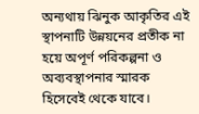অন্যথায় ঝিনুক আকৃতির এই স্থাপনাটি উন্নয়নের প্রতীক না হয়ে অপূর্ণ পরিকল্পনা ও অব্যবস্থাপনার স্মারক হিসেবেই থেকে যাবে।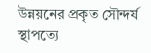উন্নয়নের প্রকৃত সৌন্দর্য স্থাপত্যে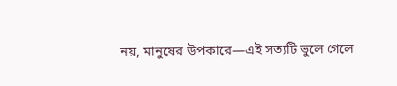নয়, মানুষের উপকারে—এই সত্যটি ভুলে গেলে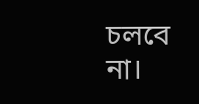চলবে না।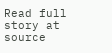Read full story at source